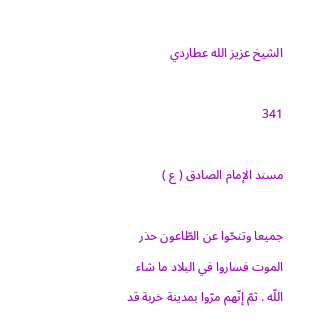الشيخ عزيز الله عطاردي

341

مسند الإمام الصادق ( ع )

جميعا وتنحّوا عن الطّاعون حذر الموت فساروا في البلاد ما شاء اللّه . ثمّ إنّهم مرّوا بمدينة خربة قد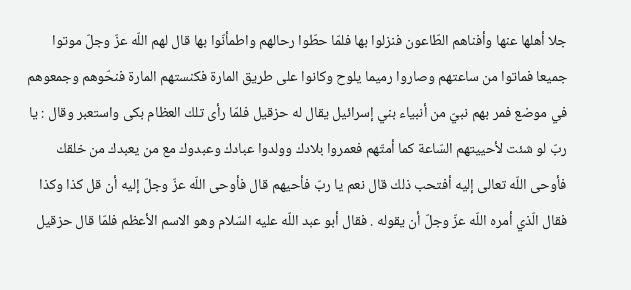جلا أهلها عنها وأفناهم الطّاعون فنزلوا بها فلمّا حطّوا رحالهم واطمأنّوا بها قال لهم اللّه عزّ وجلّ موتوا جميعا فماتوا من ساعتهم وصاروا رميما يلوح وكانوا على طريق المارة فكنستهم المارة فنحّوهم وجمعوهم في موضع فمر بهم نبيّ من أنبياء بني إسرائيل يقال له حزقيل فلمّا رأى تلك العظام بكى واستعبر وقال : يا ربّ لو شئت لأحييتهم السّاعة كما أمتّهم فعمروا بلادك وولدوا عبادك وعبدوك مع من يعبدك من خلقك فأوحى اللّه تعالى إليه أفتحب ذلك قال نعم يا ربّ فأحيهم قال فأوحى اللّه عزّ وجلّ إليه أن قل كذا وكذا فقال الّذي أمره اللّه عزّ وجلّ أن يقوله . فقال أبو عبد اللّه عليه السّلام وهو الاسم الأعظم فلمّا قال حزقيل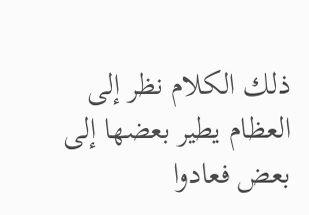ذلك الكلام نظر إلى العظام يطير بعضها إلى بعض فعادوا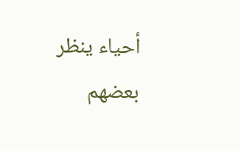أحياء ينظر بعضهم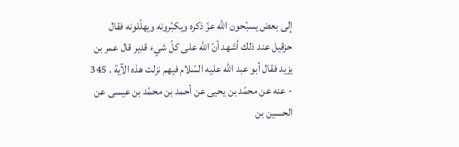إلى بعض يسبّحون اللّه عزّ ذكره ويكبّرونه ويهلّلونه فقال حزقيل عند ذلك أشهد أنّ اللّه على كلّ شيء قدير قال عمر بن يزيد فقال أبو عبد اللّه عليه السّلام فيهم نزلت هذه الآية . 345 - عنه عن محمّد بن يحيى عن أحمد بن محمّد بن عيسى عن الحسين بن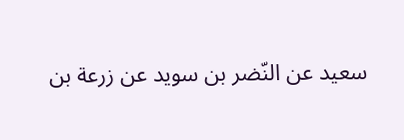سعيد عن النّضر بن سويد عن زرعة بن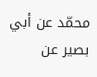محمّد عن أبي بصير عن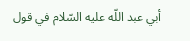أبي عبد اللّه عليه السّلام في قول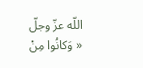اللّه عزّ وجلّ « وَكانُوا مِنْ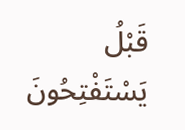قَبْلُ يَسْتَفْتِحُونَ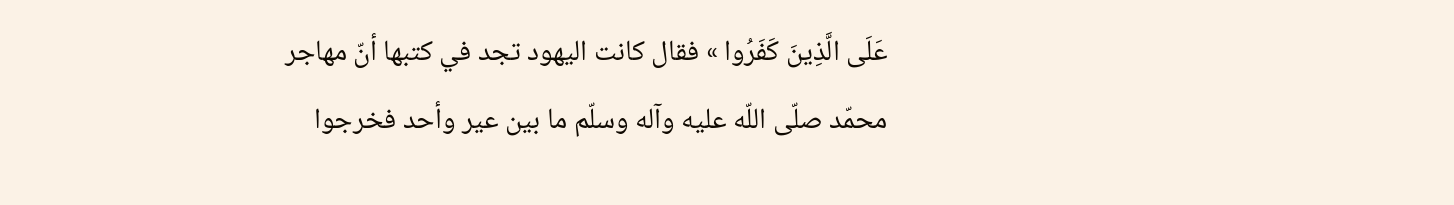عَلَى الَّذِينَ كَفَرُوا » فقال كانت اليهود تجد في كتبها أنّ مهاجر محمّد صلّى اللّه عليه وآله وسلّم ما بين عير وأحد فخرجوا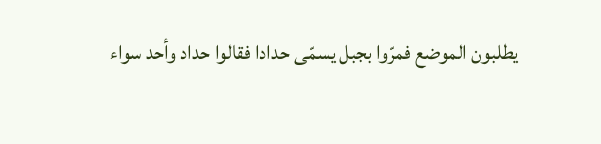يطلبون الموضع فمرّوا بجبل يسمّى حدادا فقالوا حداد وأحد سواء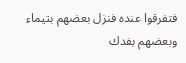فتفرقوا عنده فنزل بعضهم بتيماء وبعضهم بفدك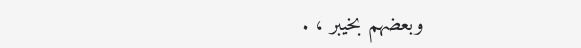وبعضهم بخيبر ، .